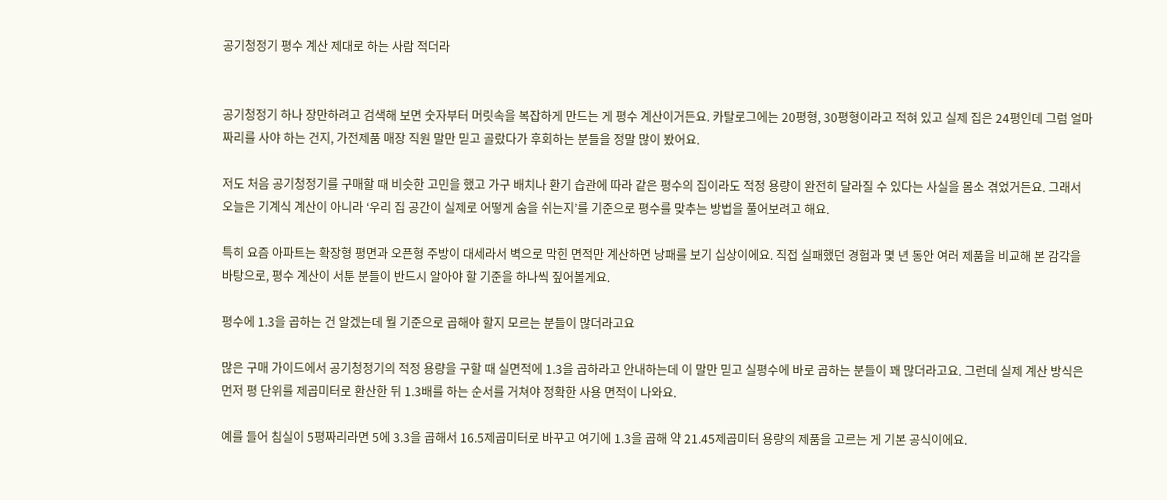공기청정기 평수 계산 제대로 하는 사람 적더라


공기청정기 하나 장만하려고 검색해 보면 숫자부터 머릿속을 복잡하게 만드는 게 평수 계산이거든요. 카탈로그에는 20평형, 30평형이라고 적혀 있고 실제 집은 24평인데 그럼 얼마짜리를 사야 하는 건지, 가전제품 매장 직원 말만 믿고 골랐다가 후회하는 분들을 정말 많이 봤어요.

저도 처음 공기청정기를 구매할 때 비슷한 고민을 했고 가구 배치나 환기 습관에 따라 같은 평수의 집이라도 적정 용량이 완전히 달라질 수 있다는 사실을 몸소 겪었거든요. 그래서 오늘은 기계식 계산이 아니라 ‘우리 집 공간이 실제로 어떻게 숨을 쉬는지’를 기준으로 평수를 맞추는 방법을 풀어보려고 해요.

특히 요즘 아파트는 확장형 평면과 오픈형 주방이 대세라서 벽으로 막힌 면적만 계산하면 낭패를 보기 십상이에요. 직접 실패했던 경험과 몇 년 동안 여러 제품을 비교해 본 감각을 바탕으로, 평수 계산이 서툰 분들이 반드시 알아야 할 기준을 하나씩 짚어볼게요.

평수에 1.3을 곱하는 건 알겠는데 뭘 기준으로 곱해야 할지 모르는 분들이 많더라고요

많은 구매 가이드에서 공기청정기의 적정 용량을 구할 때 실면적에 1.3을 곱하라고 안내하는데 이 말만 믿고 실평수에 바로 곱하는 분들이 꽤 많더라고요. 그런데 실제 계산 방식은 먼저 평 단위를 제곱미터로 환산한 뒤 1.3배를 하는 순서를 거쳐야 정확한 사용 면적이 나와요.

예를 들어 침실이 5평짜리라면 5에 3.3을 곱해서 16.5제곱미터로 바꾸고 여기에 1.3을 곱해 약 21.45제곱미터 용량의 제품을 고르는 게 기본 공식이에요.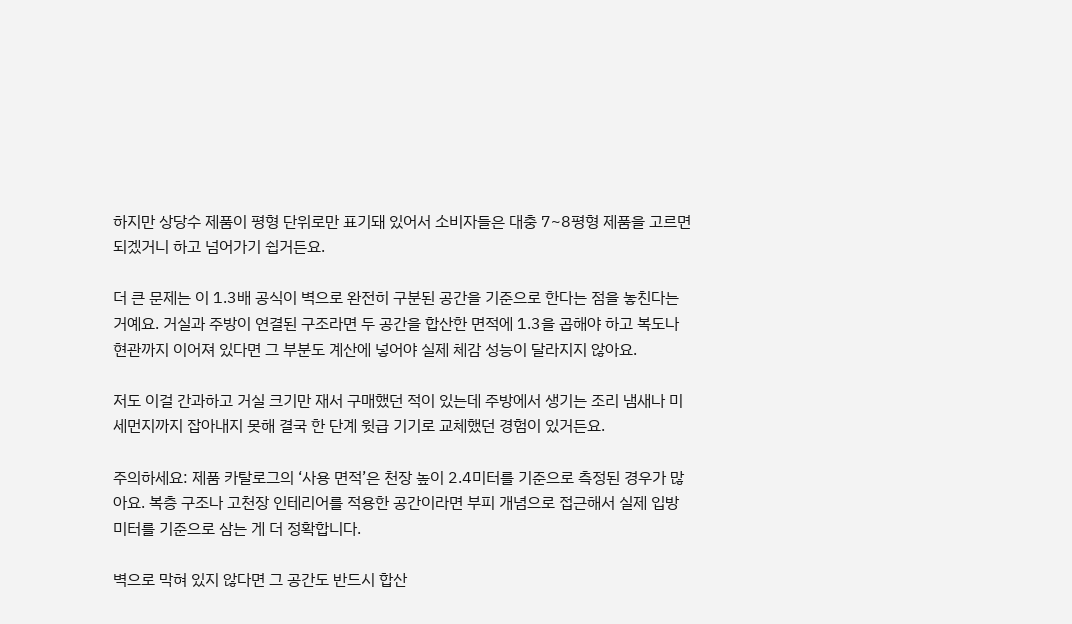하지만 상당수 제품이 평형 단위로만 표기돼 있어서 소비자들은 대충 7~8평형 제품을 고르면 되겠거니 하고 넘어가기 쉽거든요.

더 큰 문제는 이 1.3배 공식이 벽으로 완전히 구분된 공간을 기준으로 한다는 점을 놓친다는 거예요. 거실과 주방이 연결된 구조라면 두 공간을 합산한 면적에 1.3을 곱해야 하고 복도나 현관까지 이어져 있다면 그 부분도 계산에 넣어야 실제 체감 성능이 달라지지 않아요.

저도 이걸 간과하고 거실 크기만 재서 구매했던 적이 있는데 주방에서 생기는 조리 냄새나 미세먼지까지 잡아내지 못해 결국 한 단계 윗급 기기로 교체했던 경험이 있거든요.

주의하세요: 제품 카탈로그의 ‘사용 면적’은 천장 높이 2.4미터를 기준으로 측정된 경우가 많아요. 복층 구조나 고천장 인테리어를 적용한 공간이라면 부피 개념으로 접근해서 실제 입방미터를 기준으로 삼는 게 더 정확합니다.

벽으로 막혀 있지 않다면 그 공간도 반드시 합산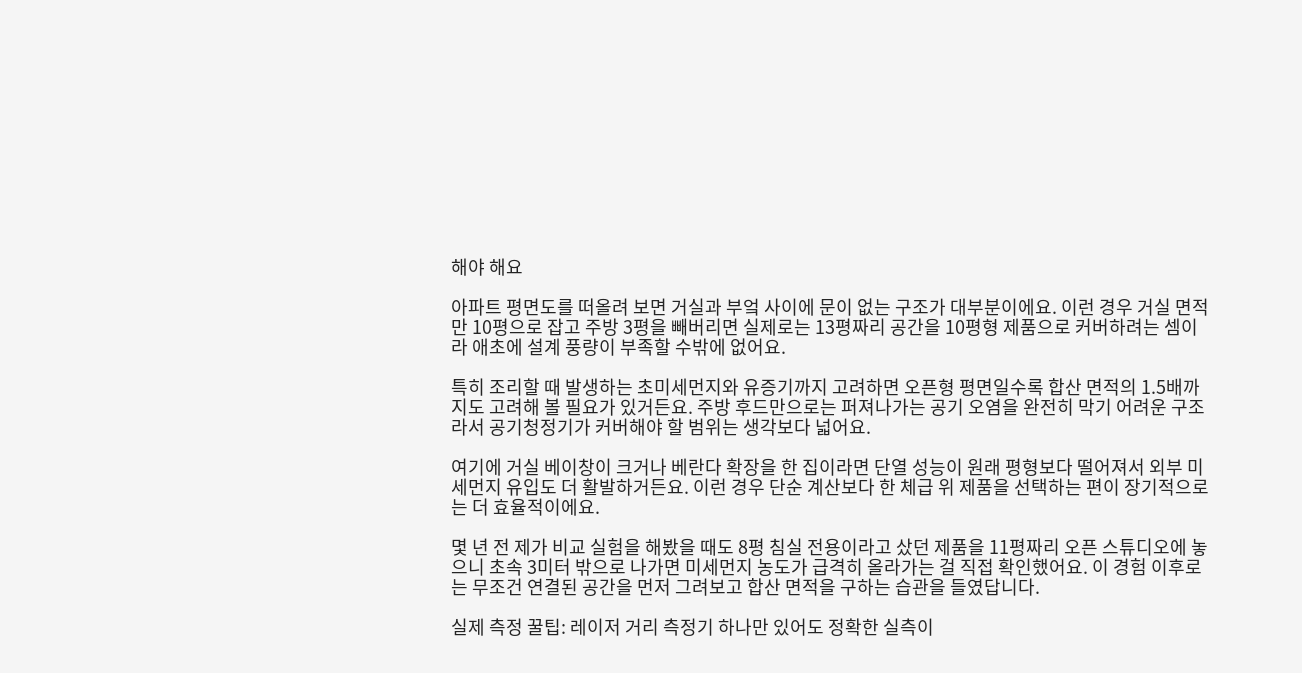해야 해요

아파트 평면도를 떠올려 보면 거실과 부엌 사이에 문이 없는 구조가 대부분이에요. 이런 경우 거실 면적만 10평으로 잡고 주방 3평을 빼버리면 실제로는 13평짜리 공간을 10평형 제품으로 커버하려는 셈이라 애초에 설계 풍량이 부족할 수밖에 없어요.

특히 조리할 때 발생하는 초미세먼지와 유증기까지 고려하면 오픈형 평면일수록 합산 면적의 1.5배까지도 고려해 볼 필요가 있거든요. 주방 후드만으로는 퍼져나가는 공기 오염을 완전히 막기 어려운 구조라서 공기청정기가 커버해야 할 범위는 생각보다 넓어요.

여기에 거실 베이창이 크거나 베란다 확장을 한 집이라면 단열 성능이 원래 평형보다 떨어져서 외부 미세먼지 유입도 더 활발하거든요. 이런 경우 단순 계산보다 한 체급 위 제품을 선택하는 편이 장기적으로는 더 효율적이에요.

몇 년 전 제가 비교 실험을 해봤을 때도 8평 침실 전용이라고 샀던 제품을 11평짜리 오픈 스튜디오에 놓으니 초속 3미터 밖으로 나가면 미세먼지 농도가 급격히 올라가는 걸 직접 확인했어요. 이 경험 이후로는 무조건 연결된 공간을 먼저 그려보고 합산 면적을 구하는 습관을 들였답니다.

실제 측정 꿀팁: 레이저 거리 측정기 하나만 있어도 정확한 실측이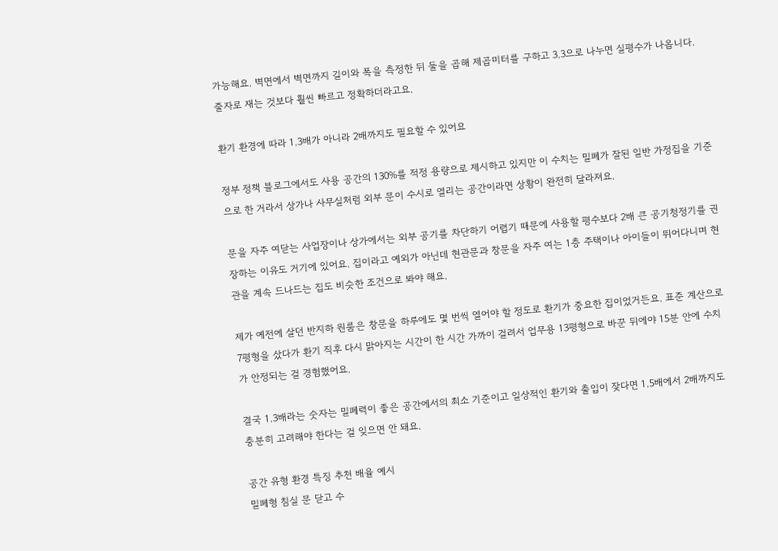가능해요. 벽면에서 벽면까지 길이와 폭을 측정한 뒤 둘을 곱해 제곱미터를 구하고 3.3으로 나누면 실평수가 나옵니다. 줄자로 재는 것보다 훨씬 빠르고 정확하더라고요.

환기 환경에 따라 1.3배가 아니라 2배까지도 필요할 수 있어요

정부 정책 블로그에서도 사용 공간의 130%를 적정 용량으로 제시하고 있지만 이 수치는 밀폐가 잘된 일반 가정집을 기준으로 한 거라서 상가나 사무실처럼 외부 문이 수시로 열리는 공간이라면 상황이 완전히 달라져요.

문을 자주 여닫는 사업장이나 상가에서는 외부 공기를 차단하기 어렵기 때문에 사용할 평수보다 2배 큰 공기청정기를 권장하는 이유도 거기에 있어요. 집이라고 예외가 아닌데 현관문과 창문을 자주 여는 1층 주택이나 아이들이 뛰어다니며 현관을 계속 드나드는 집도 비슷한 조건으로 봐야 해요.

제가 예전에 살던 반지하 원룸은 창문을 하루에도 몇 번씩 열어야 할 정도로 환기가 중요한 집이었거든요. 표준 계산으로 7평형을 샀다가 환기 직후 다시 맑아지는 시간이 한 시간 가까이 걸려서 업무용 13평형으로 바꾼 뒤에야 15분 안에 수치가 안정되는 걸 경험했어요.

결국 1.3배라는 숫자는 밀폐력이 좋은 공간에서의 최소 기준이고 일상적인 환기와 출입이 잦다면 1.5배에서 2배까지도 충분히 고려해야 한다는 걸 잊으면 안 돼요.

공간 유형 환경 특징 추천 배율 예시
밀폐형 침실 문 닫고 수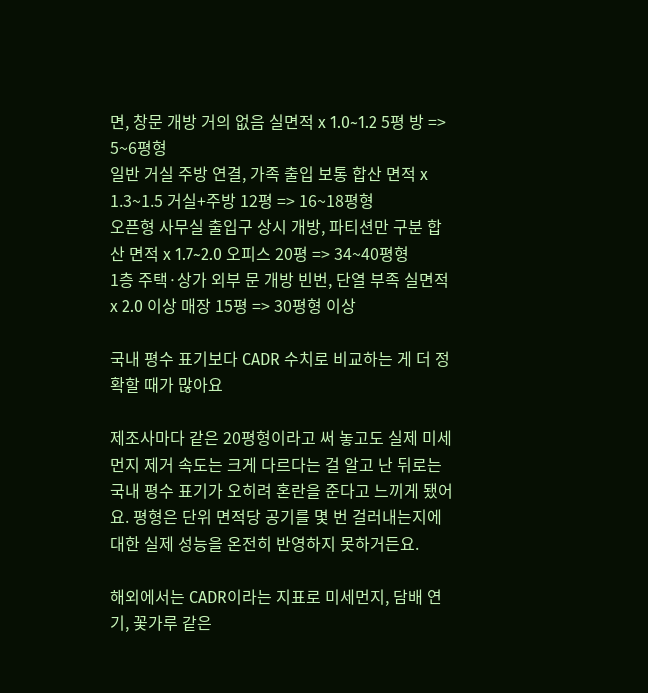면, 창문 개방 거의 없음 실면적 x 1.0~1.2 5평 방 => 5~6평형
일반 거실 주방 연결, 가족 출입 보통 합산 면적 x 1.3~1.5 거실+주방 12평 => 16~18평형
오픈형 사무실 출입구 상시 개방, 파티션만 구분 합산 면적 x 1.7~2.0 오피스 20평 => 34~40평형
1층 주택·상가 외부 문 개방 빈번, 단열 부족 실면적 x 2.0 이상 매장 15평 => 30평형 이상

국내 평수 표기보다 CADR 수치로 비교하는 게 더 정확할 때가 많아요

제조사마다 같은 20평형이라고 써 놓고도 실제 미세먼지 제거 속도는 크게 다르다는 걸 알고 난 뒤로는 국내 평수 표기가 오히려 혼란을 준다고 느끼게 됐어요. 평형은 단위 면적당 공기를 몇 번 걸러내는지에 대한 실제 성능을 온전히 반영하지 못하거든요.

해외에서는 CADR이라는 지표로 미세먼지, 담배 연기, 꽃가루 같은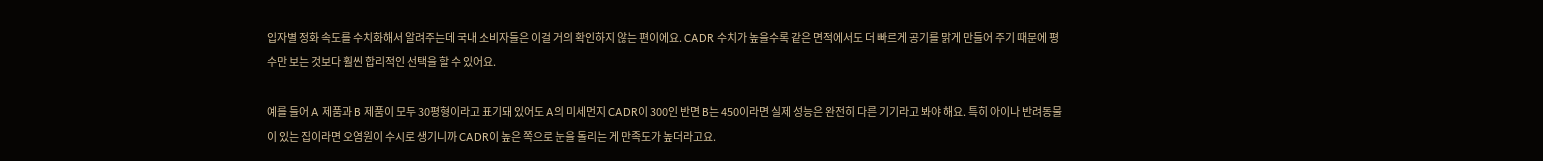입자별 정화 속도를 수치화해서 알려주는데 국내 소비자들은 이걸 거의 확인하지 않는 편이에요. CADR 수치가 높을수록 같은 면적에서도 더 빠르게 공기를 맑게 만들어 주기 때문에 평수만 보는 것보다 훨씬 합리적인 선택을 할 수 있어요.

예를 들어 A 제품과 B 제품이 모두 30평형이라고 표기돼 있어도 A의 미세먼지 CADR이 300인 반면 B는 450이라면 실제 성능은 완전히 다른 기기라고 봐야 해요. 특히 아이나 반려동물이 있는 집이라면 오염원이 수시로 생기니까 CADR이 높은 쪽으로 눈을 돌리는 게 만족도가 높더라고요.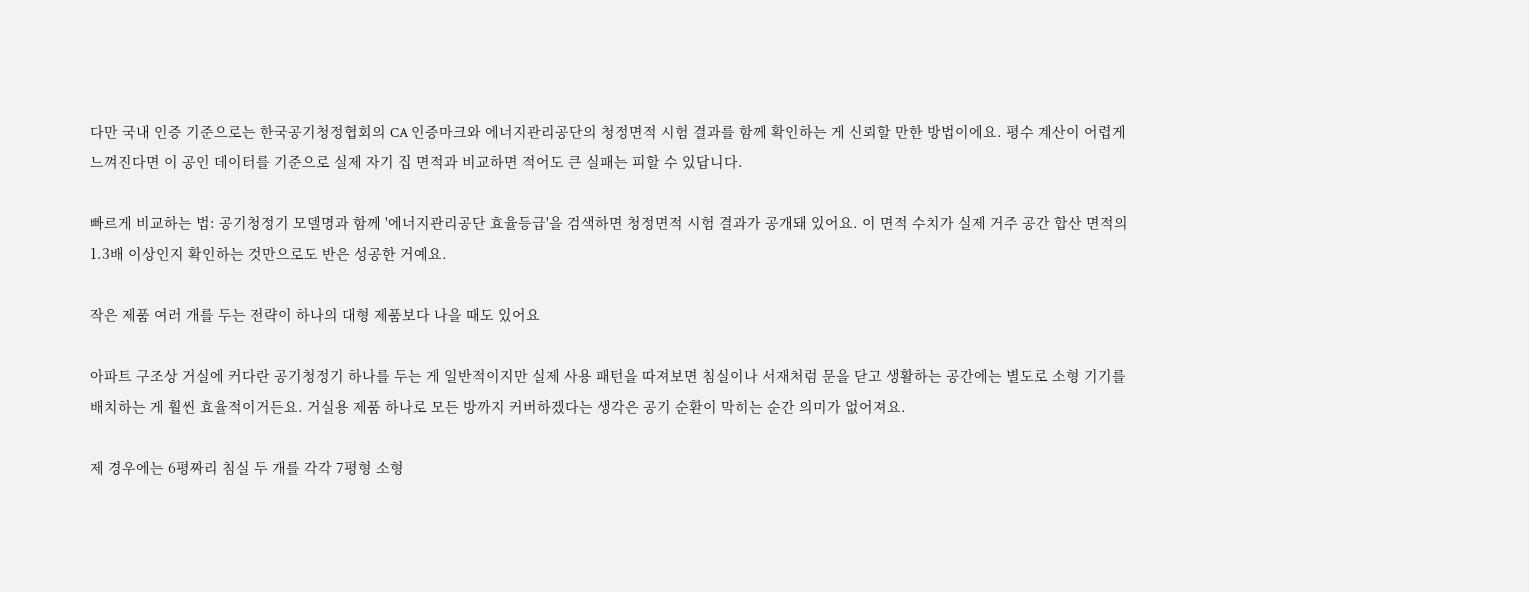다만 국내 인증 기준으로는 한국공기청정협회의 CA 인증마크와 에너지관리공단의 청정면적 시험 결과를 함께 확인하는 게 신뢰할 만한 방법이에요. 평수 계산이 어렵게 느껴진다면 이 공인 데이터를 기준으로 실제 자기 집 면적과 비교하면 적어도 큰 실패는 피할 수 있답니다.

빠르게 비교하는 법: 공기청정기 모델명과 함께 '에너지관리공단 효율등급'을 검색하면 청정면적 시험 결과가 공개돼 있어요. 이 면적 수치가 실제 거주 공간 합산 면적의 1.3배 이상인지 확인하는 것만으로도 반은 성공한 거예요.

작은 제품 여러 개를 두는 전략이 하나의 대형 제품보다 나을 때도 있어요

아파트 구조상 거실에 커다란 공기청정기 하나를 두는 게 일반적이지만 실제 사용 패턴을 따져보면 침실이나 서재처럼 문을 닫고 생활하는 공간에는 별도로 소형 기기를 배치하는 게 훨씬 효율적이거든요. 거실용 제품 하나로 모든 방까지 커버하겠다는 생각은 공기 순환이 막히는 순간 의미가 없어져요.

제 경우에는 6평짜리 침실 두 개를 각각 7평형 소형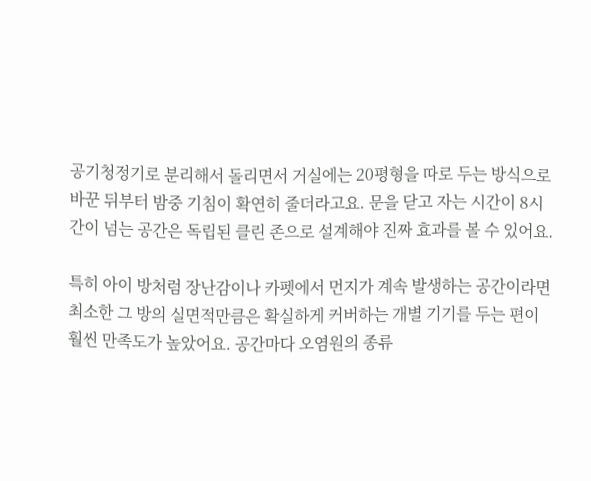공기청정기로 분리해서 돌리면서 거실에는 20평형을 따로 두는 방식으로 바꾼 뒤부터 밤중 기침이 확연히 줄더라고요. 문을 닫고 자는 시간이 8시간이 넘는 공간은 독립된 클린 존으로 설계해야 진짜 효과를 볼 수 있어요.

특히 아이 방처럼 장난감이나 카펫에서 먼지가 계속 발생하는 공간이라면 최소한 그 방의 실면적만큼은 확실하게 커버하는 개별 기기를 두는 편이 훨씬 만족도가 높았어요. 공간마다 오염원의 종류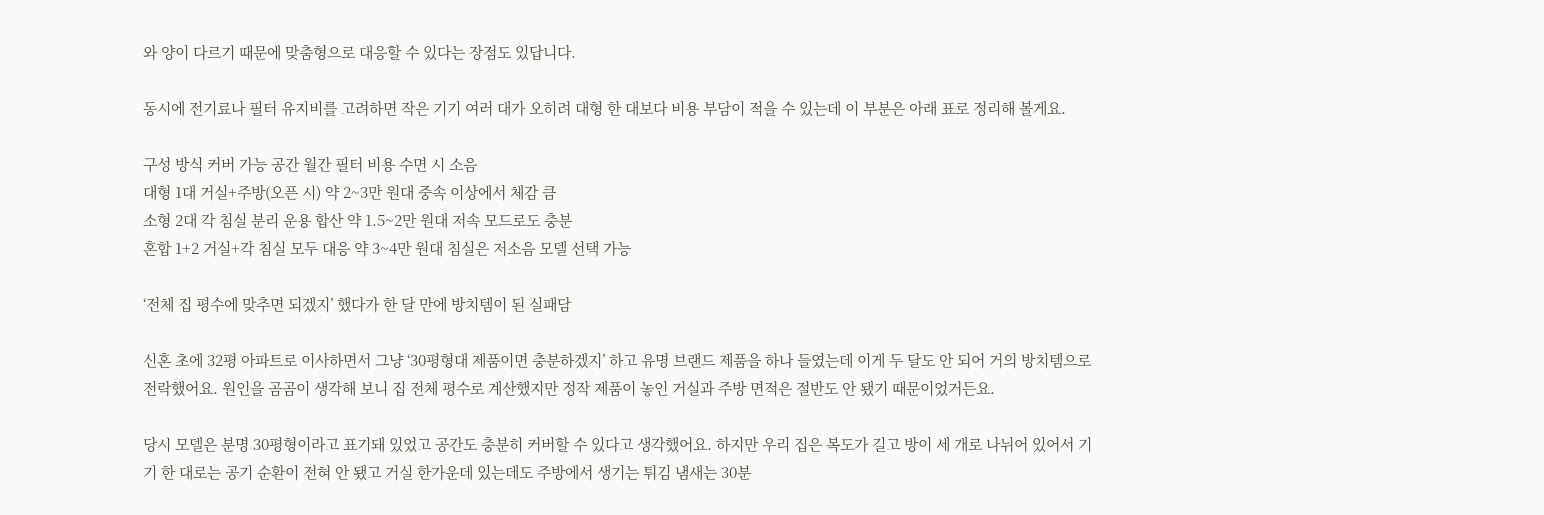와 양이 다르기 때문에 맞춤형으로 대응할 수 있다는 장점도 있답니다.

동시에 전기료나 필터 유지비를 고려하면 작은 기기 여러 대가 오히려 대형 한 대보다 비용 부담이 적을 수 있는데 이 부분은 아래 표로 정리해 볼게요.

구성 방식 커버 가능 공간 월간 필터 비용 수면 시 소음
대형 1대 거실+주방(오픈 시) 약 2~3만 원대 중속 이상에서 체감 큼
소형 2대 각 침실 분리 운용 합산 약 1.5~2만 원대 저속 모드로도 충분
혼합 1+2 거실+각 침실 모두 대응 약 3~4만 원대 침실은 저소음 모델 선택 가능

‘전체 집 평수에 맞추면 되겠지’ 했다가 한 달 만에 방치템이 된 실패담

신혼 초에 32평 아파트로 이사하면서 그냥 ‘30평형대 제품이면 충분하겠지’ 하고 유명 브랜드 제품을 하나 들였는데 이게 두 달도 안 되어 거의 방치템으로 전락했어요. 원인을 곰곰이 생각해 보니 집 전체 평수로 계산했지만 정작 제품이 놓인 거실과 주방 면적은 절반도 안 됐기 때문이었거든요.

당시 모델은 분명 30평형이라고 표기돼 있었고 공간도 충분히 커버할 수 있다고 생각했어요. 하지만 우리 집은 복도가 길고 방이 세 개로 나뉘어 있어서 기기 한 대로는 공기 순환이 전혀 안 됐고 거실 한가운데 있는데도 주방에서 생기는 튀김 냄새는 30분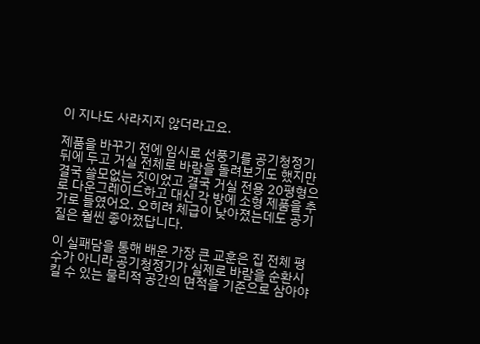이 지나도 사라지지 않더라고요.

제품을 바꾸기 전에 임시로 선풍기를 공기청정기 뒤에 두고 거실 전체로 바람을 돌려보기도 했지만 결국 쓸모없는 짓이었고 결국 거실 전용 20평형으로 다운그레이드하고 대신 각 방에 소형 제품을 추가로 들였어요. 오히려 체급이 낮아졌는데도 공기 질은 훨씬 좋아졌답니다.

이 실패담을 통해 배운 가장 큰 교훈은 집 전체 평수가 아니라 공기청정기가 실제로 바람을 순환시킬 수 있는 물리적 공간의 면적을 기준으로 삼아야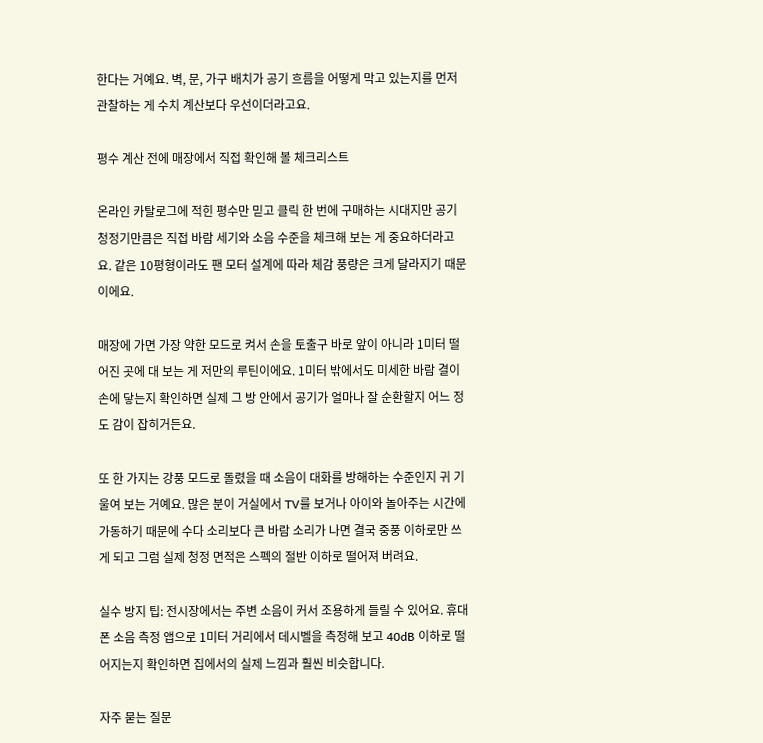한다는 거예요. 벽, 문, 가구 배치가 공기 흐름을 어떻게 막고 있는지를 먼저 관찰하는 게 수치 계산보다 우선이더라고요.

평수 계산 전에 매장에서 직접 확인해 볼 체크리스트

온라인 카탈로그에 적힌 평수만 믿고 클릭 한 번에 구매하는 시대지만 공기청정기만큼은 직접 바람 세기와 소음 수준을 체크해 보는 게 중요하더라고요. 같은 10평형이라도 팬 모터 설계에 따라 체감 풍량은 크게 달라지기 때문이에요.

매장에 가면 가장 약한 모드로 켜서 손을 토출구 바로 앞이 아니라 1미터 떨어진 곳에 대 보는 게 저만의 루틴이에요. 1미터 밖에서도 미세한 바람 결이 손에 닿는지 확인하면 실제 그 방 안에서 공기가 얼마나 잘 순환할지 어느 정도 감이 잡히거든요.

또 한 가지는 강풍 모드로 돌렸을 때 소음이 대화를 방해하는 수준인지 귀 기울여 보는 거예요. 많은 분이 거실에서 TV를 보거나 아이와 놀아주는 시간에 가동하기 때문에 수다 소리보다 큰 바람 소리가 나면 결국 중풍 이하로만 쓰게 되고 그럼 실제 청정 면적은 스펙의 절반 이하로 떨어져 버려요.

실수 방지 팁: 전시장에서는 주변 소음이 커서 조용하게 들릴 수 있어요. 휴대폰 소음 측정 앱으로 1미터 거리에서 데시벨을 측정해 보고 40dB 이하로 떨어지는지 확인하면 집에서의 실제 느낌과 훨씬 비슷합니다.

자주 묻는 질문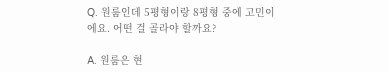Q. 원룸인데 5평형이랑 8평형 중에 고민이에요. 어떤 걸 골라야 할까요?

A. 원룸은 현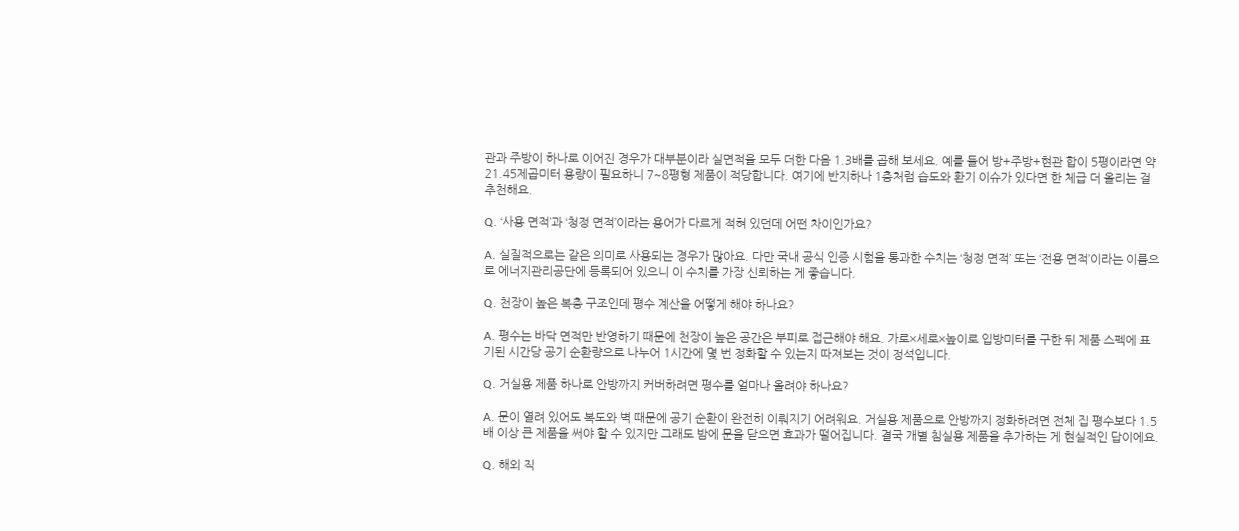관과 주방이 하나로 이어진 경우가 대부분이라 실면적을 모두 더한 다음 1.3배를 곱해 보세요. 예를 들어 방+주방+현관 합이 5평이라면 약 21.45제곱미터 용량이 필요하니 7~8평형 제품이 적당합니다. 여기에 반지하나 1층처럼 습도와 환기 이슈가 있다면 한 체급 더 올리는 걸 추천해요.

Q. ‘사용 면적’과 ‘청정 면적’이라는 용어가 다르게 적혀 있던데 어떤 차이인가요?

A. 실질적으로는 같은 의미로 사용되는 경우가 많아요. 다만 국내 공식 인증 시험을 통과한 수치는 ‘청정 면적’ 또는 ‘전용 면적’이라는 이름으로 에너지관리공단에 등록되어 있으니 이 수치를 가장 신뢰하는 게 좋습니다.

Q. 천장이 높은 복층 구조인데 평수 계산을 어떻게 해야 하나요?

A. 평수는 바닥 면적만 반영하기 때문에 천장이 높은 공간은 부피로 접근해야 해요. 가로×세로×높이로 입방미터를 구한 뒤 제품 스펙에 표기된 시간당 공기 순환량으로 나누어 1시간에 몇 번 정화할 수 있는지 따져보는 것이 정석입니다.

Q. 거실용 제품 하나로 안방까지 커버하려면 평수를 얼마나 올려야 하나요?

A. 문이 열려 있어도 복도와 벽 때문에 공기 순환이 완전히 이뤄지기 어려워요. 거실용 제품으로 안방까지 정화하려면 전체 집 평수보다 1.5배 이상 큰 제품을 써야 할 수 있지만 그래도 밤에 문을 닫으면 효과가 떨어집니다. 결국 개별 침실용 제품을 추가하는 게 현실적인 답이에요.

Q. 해외 직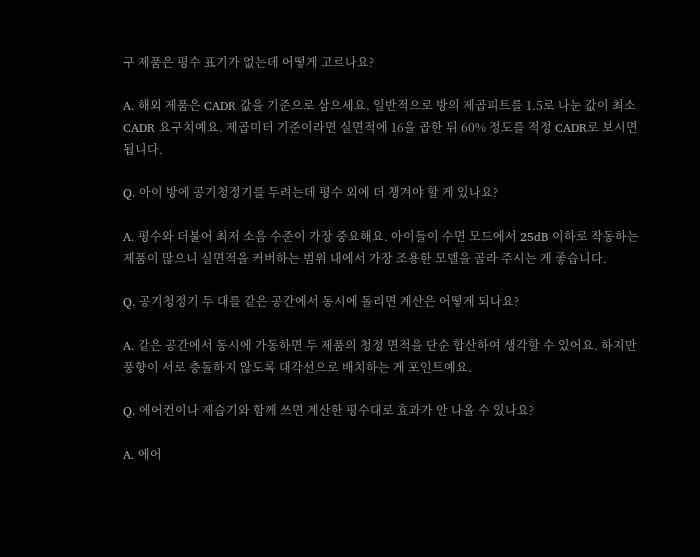구 제품은 평수 표기가 없는데 어떻게 고르나요?

A. 해외 제품은 CADR 값을 기준으로 삼으세요. 일반적으로 방의 제곱피트를 1.5로 나눈 값이 최소 CADR 요구치예요. 제곱미터 기준이라면 실면적에 16을 곱한 뒤 60% 정도를 적정 CADR로 보시면 됩니다.

Q. 아이 방에 공기청정기를 두려는데 평수 외에 더 챙겨야 할 게 있나요?

A. 평수와 더불어 최저 소음 수준이 가장 중요해요. 아이들이 수면 모드에서 25dB 이하로 작동하는 제품이 많으니 실면적을 커버하는 범위 내에서 가장 조용한 모델을 골라 주시는 게 좋습니다.

Q. 공기청정기 두 대를 같은 공간에서 동시에 돌리면 계산은 어떻게 되나요?

A. 같은 공간에서 동시에 가동하면 두 제품의 청정 면적을 단순 합산하여 생각할 수 있어요. 하지만 풍향이 서로 충돌하지 않도록 대각선으로 배치하는 게 포인트예요.

Q. 에어컨이나 제습기와 함께 쓰면 계산한 평수대로 효과가 안 나올 수 있나요?

A. 에어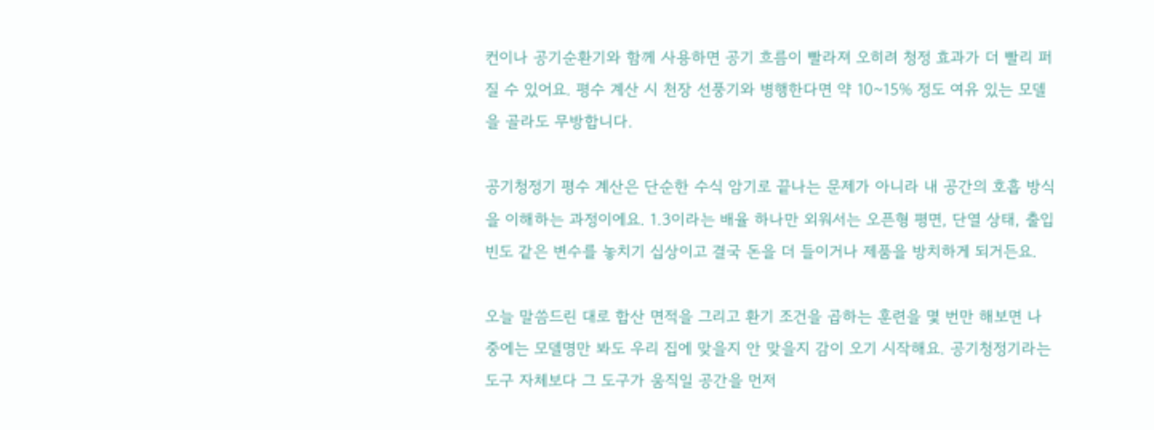컨이나 공기순환기와 함께 사용하면 공기 흐름이 빨라져 오히려 청정 효과가 더 빨리 퍼질 수 있어요. 평수 계산 시 천장 선풍기와 병행한다면 약 10~15% 정도 여유 있는 모델을 골라도 무방합니다.

공기청정기 평수 계산은 단순한 수식 암기로 끝나는 문제가 아니라 내 공간의 호흡 방식을 이해하는 과정이에요. 1.3이라는 배율 하나만 외워서는 오픈형 평면, 단열 상태, 출입 빈도 같은 변수를 놓치기 십상이고 결국 돈을 더 들이거나 제품을 방치하게 되거든요.

오늘 말씀드린 대로 합산 면적을 그리고 환기 조건을 곱하는 훈련을 몇 번만 해보면 나중에는 모델명만 봐도 우리 집에 맞을지 안 맞을지 감이 오기 시작해요. 공기청정기라는 도구 자체보다 그 도구가 움직일 공간을 먼저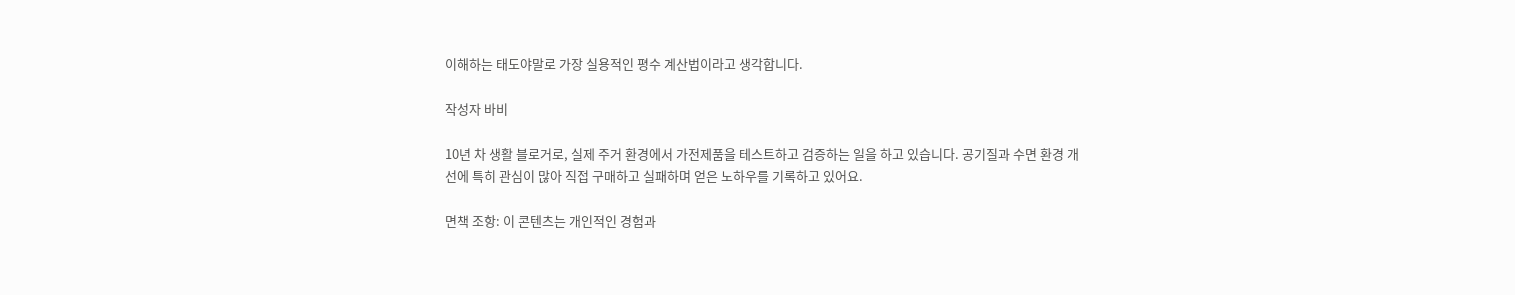이해하는 태도야말로 가장 실용적인 평수 계산법이라고 생각합니다.

작성자 바비

10년 차 생활 블로거로, 실제 주거 환경에서 가전제품을 테스트하고 검증하는 일을 하고 있습니다. 공기질과 수면 환경 개선에 특히 관심이 많아 직접 구매하고 실패하며 얻은 노하우를 기록하고 있어요.

면책 조항: 이 콘텐츠는 개인적인 경험과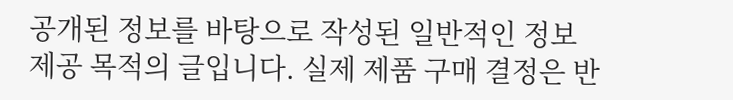공개된 정보를 바탕으로 작성된 일반적인 정보 제공 목적의 글입니다. 실제 제품 구매 결정은 반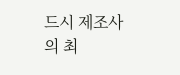드시 제조사의 최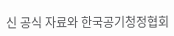신 공식 자료와 한국공기청정협회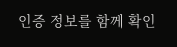인증 정보를 함께 확인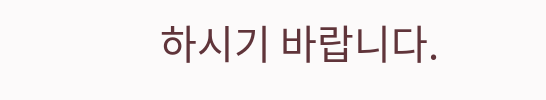하시기 바랍니다.